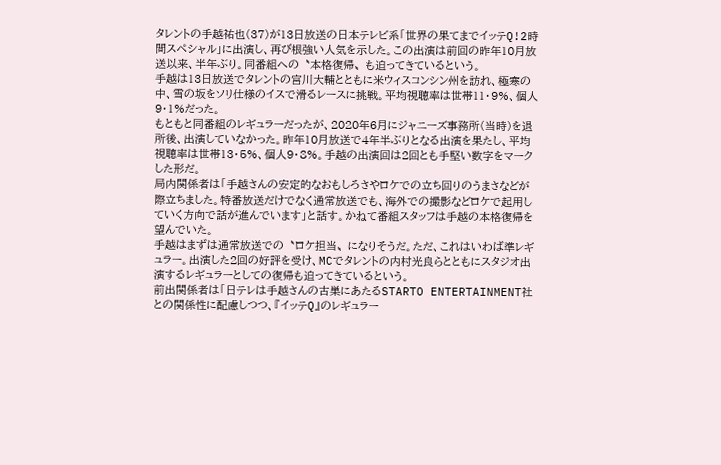タレントの手越祐也(37)が13日放送の日本テレビ系「世界の果てまでイッテQ!2時間スペシャル」に出演し、再び根強い人気を示した。この出演は前回の昨年10月放送以来、半年ぶり。同番組への〝本格復帰〟も迫ってきているという。
手越は13日放送でタレントの宮川大輔とともに米ウィスコンシン州を訪れ、極寒の中、雪の坂をソリ仕様のイスで滑るレースに挑戦。平均視聴率は世帯11・9%、個人9・1%だった。
もともと同番組のレギュラーだったが、2020年6月にジャニーズ事務所(当時)を退所後、出演していなかった。昨年10月放送で4年半ぶりとなる出演を果たし、平均視聴率は世帯13・5%、個人9・8%。手越の出演回は2回とも手堅い数字をマークした形だ。
局内関係者は「手越さんの安定的なおもしろさやロケでの立ち回りのうまさなどが際立ちました。特番放送だけでなく通常放送でも、海外での撮影などロケで起用していく方向で話が進んでいます」と話す。かねて番組スタッフは手越の本格復帰を望んでいた。
手越はまずは通常放送での〝ロケ担当〟になりそうだ。ただ、これはいわば準レギュラー。出演した2回の好評を受け、MCでタレントの内村光良らとともにスタジオ出演するレギュラーとしての復帰も迫ってきているという。
前出関係者は「日テレは手越さんの古巣にあたるSTARTO ENTERTAINMENT社との関係性に配慮しつつ、『イッテQ』のレギュラー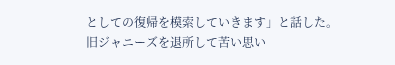としての復帰を模索していきます」と話した。
旧ジャニーズを退所して苦い思い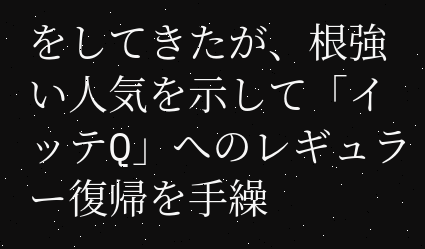をしてきたが、根強い人気を示して「イッテQ」へのレギュラー復帰を手繰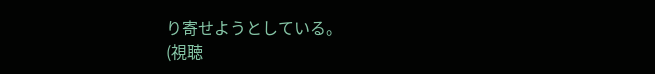り寄せようとしている。
(視聴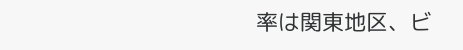率は関東地区、ビ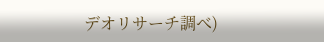デオリサーチ調べ)